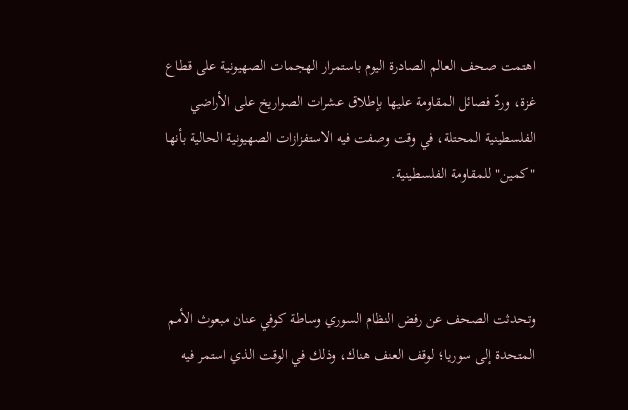اهتمت صحف العالم الصادرة اليوم باستمرار الهجمات الصهيونية على قطاع غزة، وردّ فصائل المقاومة عليها بإطلاق عشرات الصواريخ على الأراضي الفلسطينية المحتلة، في وقت وصفت فيه الاستفزازات الصهيونية الحالية بأنها "كمين" للمقاومة الفلسطينية.



وتحدثت الصحف عن رفض النظام السوري وساطة كوفي عنان مبعوث الأمم المتحدة إلى سوريا؛ لوقف العنف هناك، وذلك في الوقت الذي استمر فيه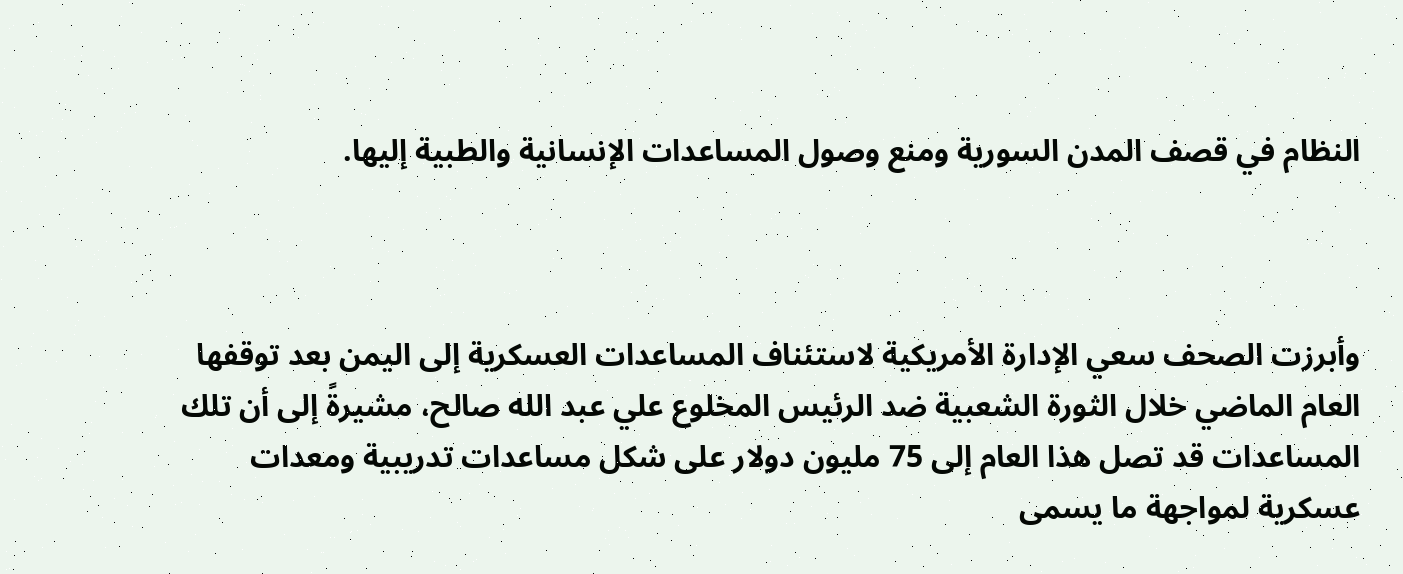النظام في قصف المدن السورية ومنع وصول المساعدات الإنسانية والطبية إليها.



وأبرزت الصحف سعي الإدارة الأمريكية لاستئناف المساعدات العسكرية إلى اليمن بعد توقفها العام الماضي خلال الثورة الشعبية ضد الرئيس المخلوع علي عبد الله صالح، مشيرةً إلى أن تلك المساعدات قد تصل هذا العام إلى 75 مليون دولار على شكل مساعدات تدريبية ومعدات عسكرية لمواجهة ما يسمى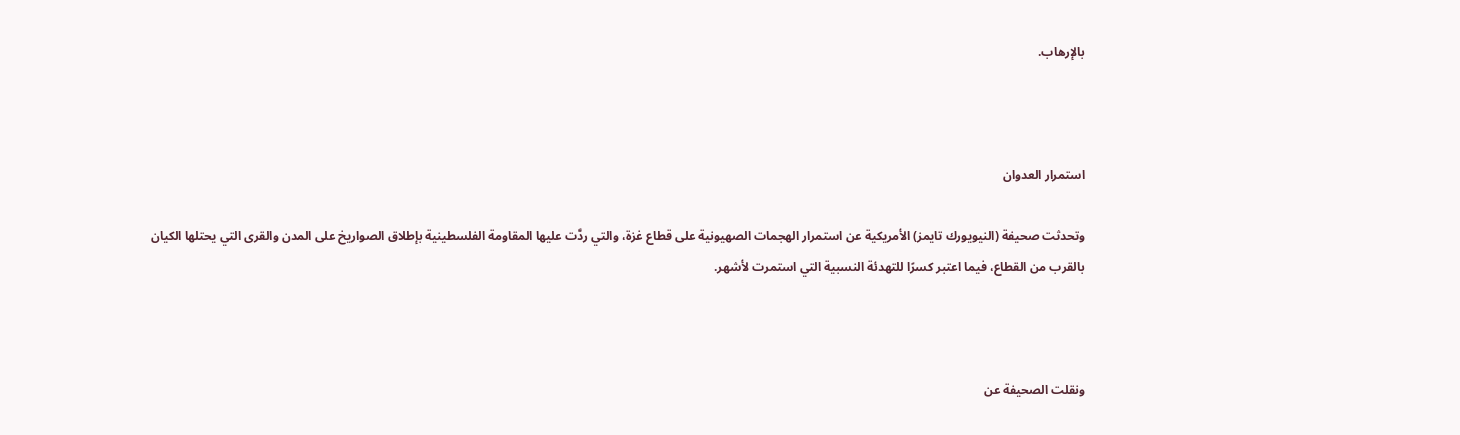بالإرهاب.



استمرار العدوان

وتحدثت صحيفة (النيويورك تايمز) الأمريكية عن استمرار الهجمات الصهيونية على قطاع غزة، والتي ردَّت عليها المقاومة الفلسطينية بإطلاق الصواريخ على المدن والقرى التي يحتلها الكيان بالقرب من القطاع، فيما اعتبر كسرًا للتهدئة النسبية التي استمرت لأشهر.



ونقلت الصحيفة عن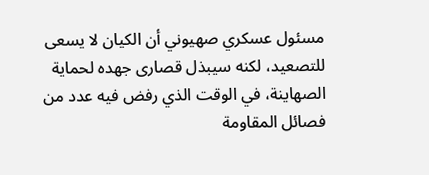مسئول عسكري صهيوني أن الكيان لا يسعى للتصعيد، لكنه سيبذل قصارى جهده لحماية الصهاينة، في الوقت الذي رفض فيه عدد من فصائل المقاومة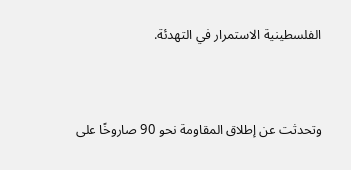الفلسطينية الاستمرار في التهدئة.



وتحدثت عن إطلاق المقاومة نحو 90 صاروخًا على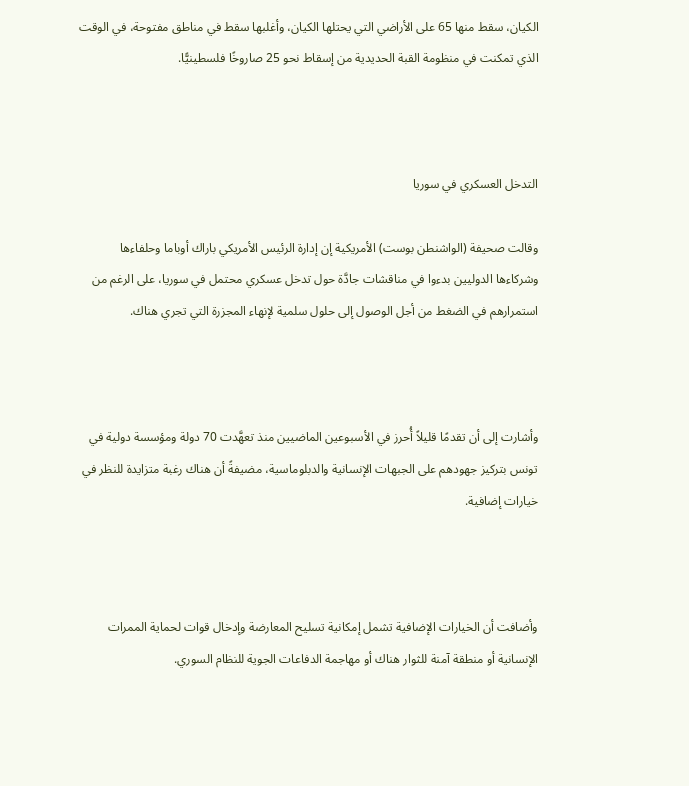الكيان، سقط منها 65 على الأراضي التي يحتلها الكيان، وأغلبها سقط في مناطق مفتوحة، في الوقت الذي تمكنت في منظومة القبة الحديدية من إسقاط نحو 25 صاروخًا فلسطينيًّا.



التدخل العسكري في سوريا

وقالت صحيفة (الواشنطن بوست) الأمريكية إن إدارة الرئيس الأمريكي باراك أوباما وحلفاءها وشركاءها الدوليين بدءوا في مناقشات جادَّة حول تدخل عسكري محتمل في سوريا، على الرغم من استمرارهم في الضغط من أجل الوصول إلى حلول سلمية لإنهاء المجزرة التي تجري هناك.



وأشارت إلى أن تقدمًا قليلاً أُحرز في الأسبوعين الماضيين منذ تعهَّدت 70 دولة ومؤسسة دولية في تونس بتركيز جهودهم على الجبهات الإنسانية والدبلوماسية، مضيفةً أن هناك رغبة متزايدة للنظر في خيارات إضافية.



وأضافت أن الخيارات الإضافية تشمل إمكانية تسليح المعارضة وإدخال قوات لحماية الممرات الإنسانية أو منطقة آمنة للثوار هناك أو مهاجمة الدفاعات الجوية للنظام السوري.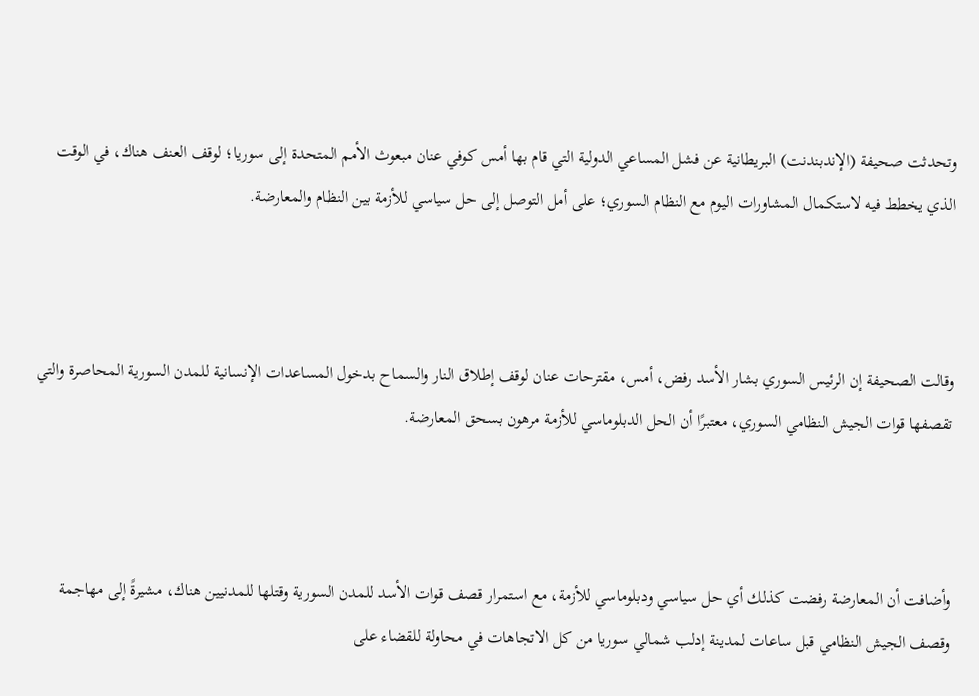وتحدثت صحيفة (الإندبندنت) البريطانية عن فشل المساعي الدولية التي قام بها أمس كوفي عنان مبعوث الأمم المتحدة إلى سوريا؛ لوقف العنف هناك، في الوقت الذي يخطط فيه لاستكمال المشاورات اليوم مع النظام السوري؛ على أمل التوصل إلى حل سياسي للأزمة بين النظام والمعارضة.



وقالت الصحيفة إن الرئيس السوري بشار الأسد رفض، أمس، مقترحات عنان لوقف إطلاق النار والسماح بدخول المساعدات الإنسانية للمدن السورية المحاصرة والتي تقصفها قوات الجيش النظامي السوري، معتبرًا أن الحل الدبلوماسي للأزمة مرهون بسحق المعارضة.



وأضافت أن المعارضة رفضت كذلك أي حل سياسي ودبلوماسي للأزمة، مع استمرار قصف قوات الأسد للمدن السورية وقتلها للمدنيين هناك، مشيرةً إلى مهاجمة وقصف الجيش النظامي قبل ساعات لمدينة إدلب شمالي سوريا من كل الاتجاهات في محاولة للقضاء على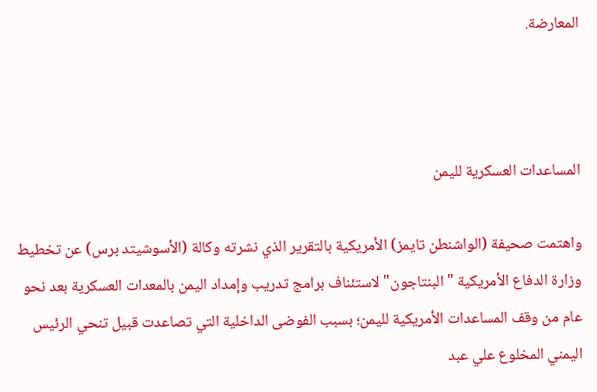المعارضة.



المساعدات العسكرية لليمن

واهتمت صحيفة (الواشنطن تايمز) الأمريكية بالتقرير الذي نشرته وكالة (الأسوشيتد برس) عن تخطيط وزارة الدفاع الأمريكية "البنتاجون" لاستئناف برامج تدريب وإمداد اليمن بالمعدات العسكرية بعد نحو عام من وقف المساعدات الأمريكية لليمن؛ بسبب الفوضى الداخلية التي تصاعدت قبيل تنحي الرئيس اليمني المخلوع علي عبد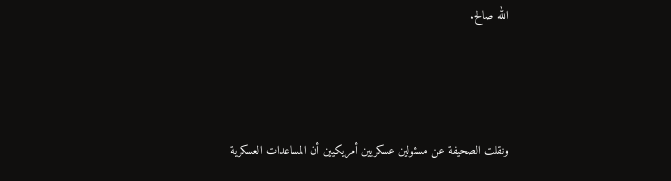الله صالح.



ونقلت الصحيفة عن مسئولين عسكريين أمريكيين أن المساعدات العسكرية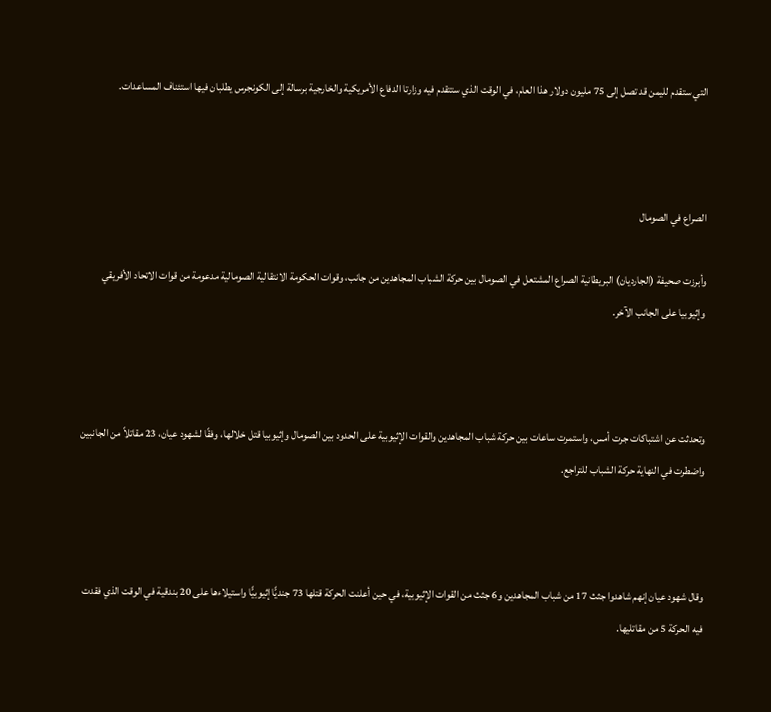التي ستقدم لليمن قد تصل إلى 75 مليون دولار هذا العام، في الوقت الذي ستتقدم فيه وزارتا الدفاع الأمريكية والخارجية برسالة إلى الكونجرس يطلبان فيها استئناف المساعدات.



الصراع في الصومال

وأبرزت صحيفة (الجارديان) البريطانية الصراع المشتعل في الصومال بين حركة الشباب المجاهدين من جانب، وقوات الحكومة الانتقالية الصومالية مدعومة من قوات الاتحاد الأفريقي وإثيوبيا على الجانب الآخر.



وتحدثت عن اشتباكات جرت أمس، واستمرت ساعات بين حركة شباب المجاهدين والقوات الإثيوبية على الحدود بين الصومال وإثيوبيا قتل خلالها، وفقًا لشهود عيان، 23 مقاتلاً من الجانبين واضطرت في النهاية حركة الشباب للتراجع.



وقال شهود عيان إنهم شاهدوا جثث 17 من شباب المجاهدين و6 جثث من القوات الإثيوبية، في حين أعلنت الحركة قتلها 73 جنديًّا إثيوبيًّا واستيلاءها على 20 بندقية في الوقت الذي فقدت فيه الحركة 5 من مقاتليها.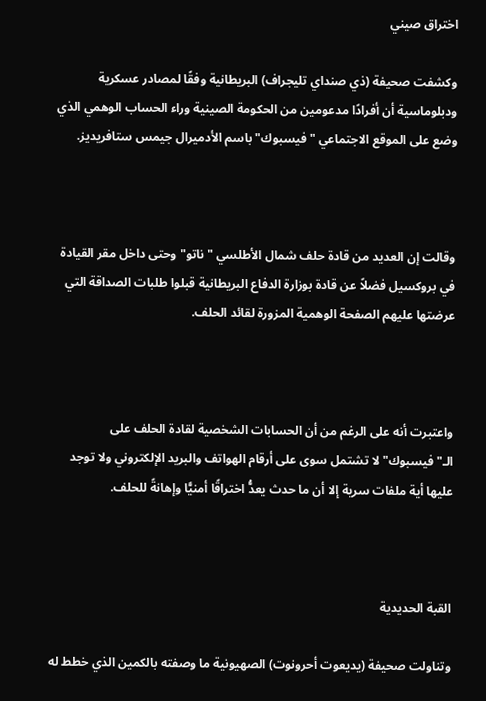اختراق صيني

وكشفت صحيفة (ذي صنداي تليجراف) البريطانية وفقًا لمصادر عسكرية ودبلوماسية أن أفرادًا مدعومين من الحكومة الصينية وراء الحساب الوهمي الذي وضع على الموقع الاجتماعي "فيسبوك" باسم الأدميرال جيمس ستافريديز.



وقالت إن العديد من قادة حلف شمال الأطلسي "ناتو" وحتى داخل مقر القيادة في بروكسيل فضلاً عن قادة بوزارة الدفاع البريطانية قبلوا طلبات الصداقة التي عرضتها عليهم الصفحة الوهمية المزورة لقائد الحلف.



واعتبرت أنه على الرغم من أن الحسابات الشخصية لقادة الحلف على الـ"فيسبوك" لا تشتمل سوى على أرقام الهواتف والبريد الإلكتروني ولا توجد عليها أية ملفات سرية إلا أن ما حدث يعدُّ اختراقًا أمنيًّا وإهانةً للحلف.



القبة الحديدية

وتناولت صحيفة (يديعوت أحرونوت) الصهيونية ما وصفته بالكمين الذي خطط له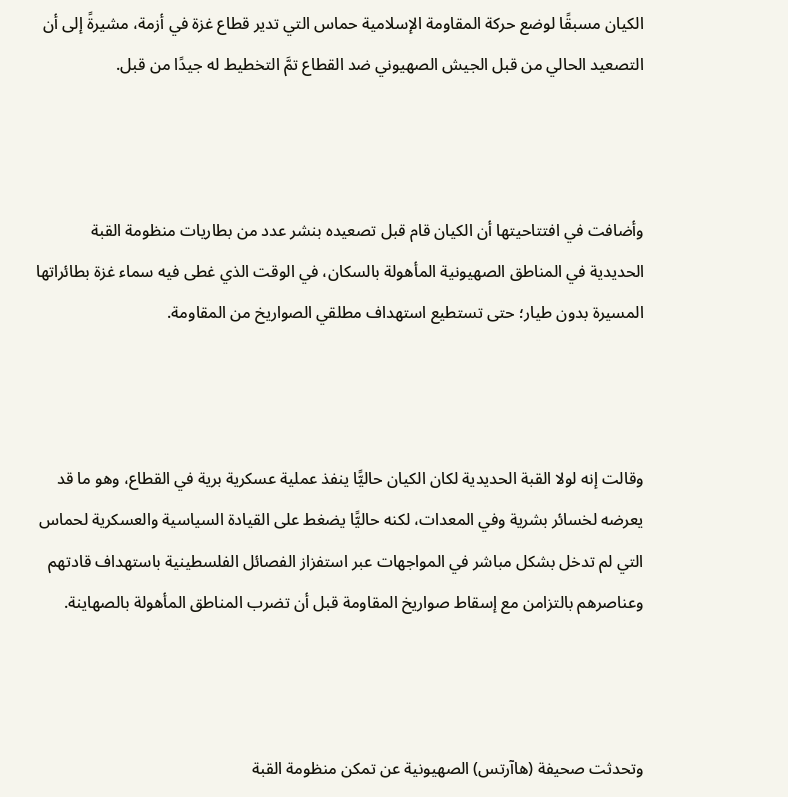الكيان مسبقًا لوضع حركة المقاومة الإسلامية حماس التي تدير قطاع غزة في أزمة، مشيرةً إلى أن التصعيد الحالي من قبل الجيش الصهيوني ضد القطاع تمَّ التخطيط له جيدًا من قبل.



وأضافت في افتتاحيتها أن الكيان قام قبل تصعيده بنشر عدد من بطاريات منظومة القبة الحديدية في المناطق الصهيونية المأهولة بالسكان، في الوقت الذي غطى فيه سماء غزة بطائراتها المسيرة بدون طيار؛ حتى تستطيع استهداف مطلقي الصواريخ من المقاومة.



وقالت إنه لولا القبة الحديدية لكان الكيان حاليًّا ينفذ عملية عسكرية برية في القطاع، وهو ما قد يعرضه لخسائر بشرية وفي المعدات، لكنه حاليًّا يضغط على القيادة السياسية والعسكرية لحماس التي لم تدخل بشكل مباشر في المواجهات عبر استفزاز الفصائل الفلسطينية باستهداف قادتهم وعناصرهم بالتزامن مع إسقاط صواريخ المقاومة قبل أن تضرب المناطق المأهولة بالصهاينة.



وتحدثت صحيفة (هاآرتس) الصهيونية عن تمكن منظومة القبة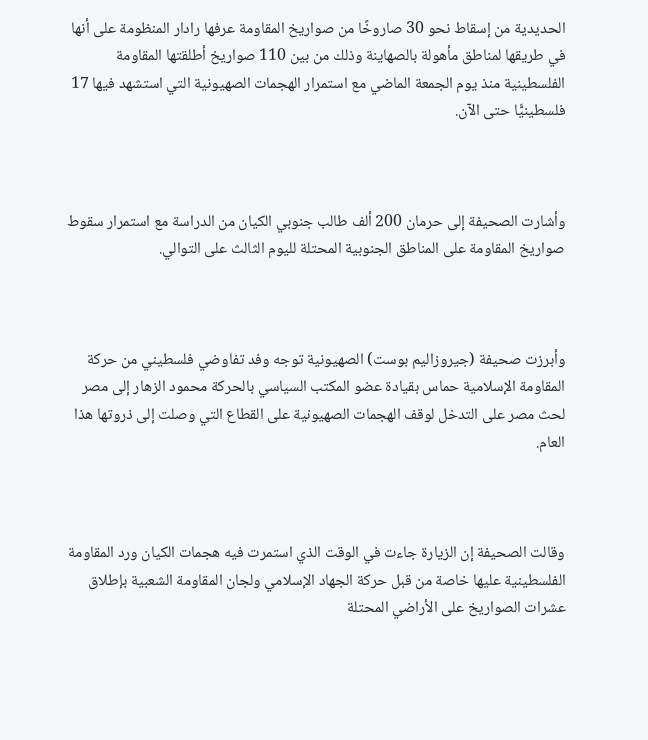الحديدية من إسقاط نحو 30 صاروخًا من صواريخ المقاومة عرفها رادار المنظومة على أنها في طريقها لمناطق مأهولة بالصهاينة وذلك من بين 110 صواريخ أطلقتها المقاومة الفلسطينية منذ يوم الجمعة الماضي مع استمرار الهجمات الصهيونية التي استشهد فيها 17 فلسطينيًّا حتى الآن.



وأشارت الصحيفة إلى حرمان 200 ألف طالب جنوبي الكيان من الدراسة مع استمرار سقوط صواريخ المقاومة على المناطق الجنوبية المحتلة لليوم الثالث على التوالي.



وأبرزت صحيفة (جيروزاليم بوست) الصهيونية توجه وفد تفاوضي فلسطيني من حركة المقاومة الإسلامية حماس بقيادة عضو المكتب السياسي بالحركة محمود الزهار إلى مصر لحث مصر على التدخل لوقف الهجمات الصهيونية على القطاع التي وصلت إلى ذروتها هذا العام.



وقالت الصحيفة إن الزيارة جاءت في الوقت الذي استمرت فيه هجمات الكيان ورد المقاومة الفلسطينية عليها خاصة من قبل حركة الجهاد الإسلامي ولجان المقاومة الشعبية بإطلاق عشرات الصواريخ على الأراضي المحتلة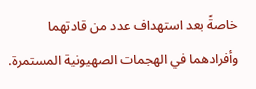خاصةً بعد استهداف عدد من قادتهما وأفرادهما في الهجمات الصهيونية المستمرة.